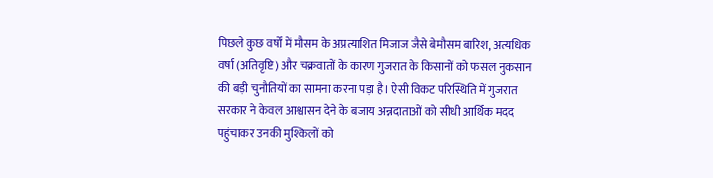पिछले कुछ वर्षों में मौसम के अप्रत्याशित मिजाज जैसे बेमौसम बारिश, अत्यधिक वर्षा (अतिवृष्टि) और चक्रवातों के कारण गुजरात के किसानों को फसल नुकसान की बड़ी चुनौतियों का सामना करना पड़ा है। ऐसी विकट परिस्थिति में गुजरात सरकार ने केवल आश्वासन देने के बजाय अन्नदाताओं को सीधी आर्थिक मदद पहुंचाकर उनकी मुश्किलों को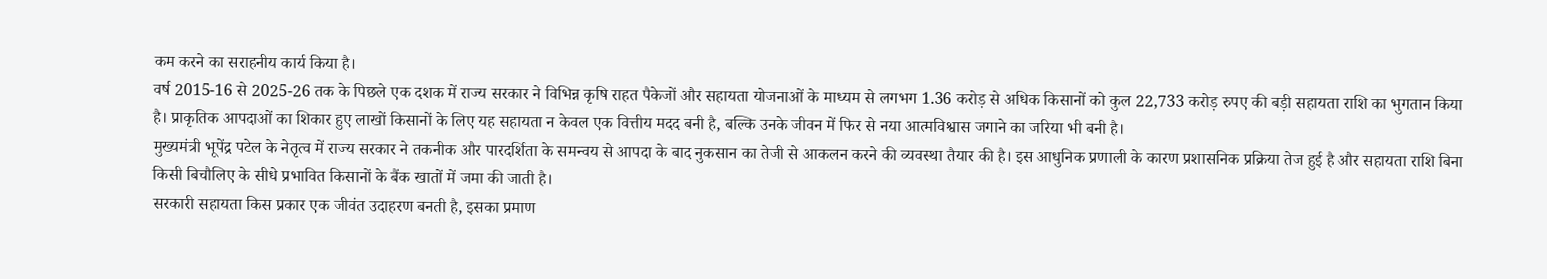कम करने का सराहनीय कार्य किया है।
वर्ष 2015-16 से 2025-26 तक के पिछले एक दशक में राज्य सरकार ने विभिन्न कृषि राहत पैकेजों और सहायता योजनाओं के माध्यम से लगभग 1.36 करोड़ से अधिक किसानों को कुल 22,733 करोड़ रुपए की बड़ी सहायता राशि का भुगतान किया है। प्राकृतिक आपदाओं का शिकार हुए लाखों किसानों के लिए यह सहायता न केवल एक वित्तीय मदद बनी है, बल्कि उनके जीवन में फिर से नया आत्मविश्वास जगाने का जरिया भी बनी है।
मुख्यमंत्री भूपेंद्र पटेल के नेतृत्व में राज्य सरकार ने तकनीक और पारदर्शिता के समन्वय से आपदा के बाद नुकसान का तेजी से आकलन करने की व्यवस्था तैयार की है। इस आधुनिक प्रणाली के कारण प्रशासनिक प्रक्रिया तेज हुई है और सहायता राशि बिना किसी बिचौलिए के सीधे प्रभावित किसानों के बैंक खातों में जमा की जाती है।
सरकारी सहायता किस प्रकार एक जीवंत उदाहरण बनती है, इसका प्रमाण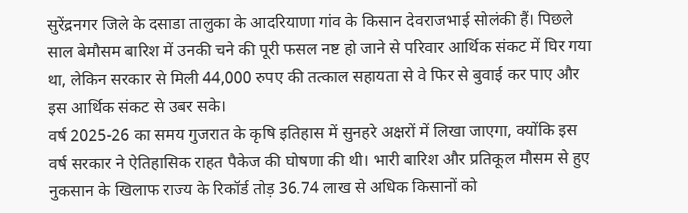सुरेंद्रनगर जिले के दसाडा तालुका के आदरियाणा गांव के किसान देवराजभाई सोलंकी हैं। पिछले साल बेमौसम बारिश में उनकी चने की पूरी फसल नष्ट हो जाने से परिवार आर्थिक संकट में घिर गया था, लेकिन सरकार से मिली 44,000 रुपए की तत्काल सहायता से वे फिर से बुवाई कर पाए और इस आर्थिक संकट से उबर सके।
वर्ष 2025-26 का समय गुजरात के कृषि इतिहास में सुनहरे अक्षरों में लिखा जाएगा, क्योंकि इस वर्ष सरकार ने ऐतिहासिक राहत पैकेज की घोषणा की थी। भारी बारिश और प्रतिकूल मौसम से हुए नुकसान के खिलाफ राज्य के रिकॉर्ड तोड़ 36.74 लाख से अधिक किसानों को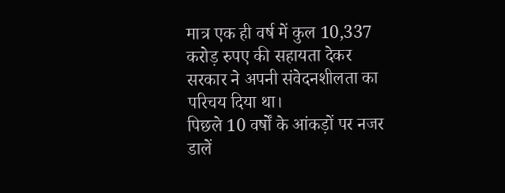मात्र एक ही वर्ष में कुल 10,337 करोड़ रुपए की सहायता देकर सरकार ने अपनी संवेदनशीलता का परिचय दिया था।
पिछले 10 वर्षों के आंकड़ों पर नजर डालें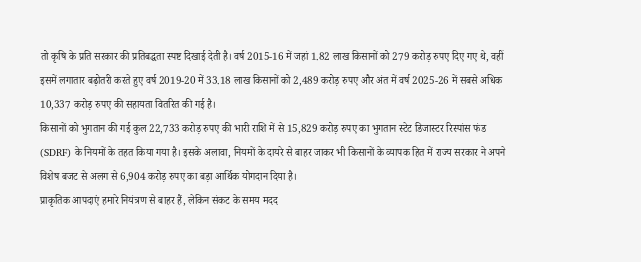तो कृषि के प्रति सरकार की प्रतिबद्धता स्पष्ट दिखाई देती है। वर्ष 2015-16 में जहां 1.82 लाख किसानों को 279 करोड़ रुपए दिए गए थे, वहीं इसमें लगातार बढ़ोतरी करते हुए वर्ष 2019-20 में 33.18 लाख किसानों को 2,489 करोड़ रुपए और अंत में वर्ष 2025-26 में सबसे अधिक 10,337 करोड़ रुपए की सहायता वितरित की गई है।
किसानों को भुगतान की गई कुल 22,733 करोड़ रुपए की भारी राशि में से 15,829 करोड़ रुपए का भुगतान स्टेट डिजास्टर रिस्पांस फंड (SDRF) के नियमों के तहत किया गया है। इसके अलावा, नियमों के दायरे से बाहर जाकर भी किसानों के व्यापक हित में राज्य सरकार ने अपने विशेष बजट से अलग से 6,904 करोड़ रुपए का बड़ा आर्थिक योगदान दिया है।
प्राकृतिक आपदाएं हमारे नियंत्रण से बाहर हैं, लेकिन संकट के समय मदद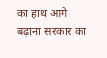का हाथ आगे बढ़ाना सरकार का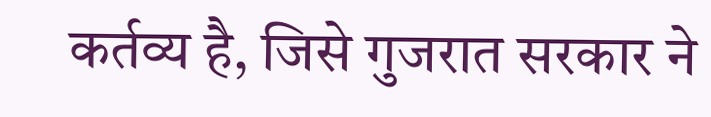कर्तव्य है, जिसे गुजरात सरकार ने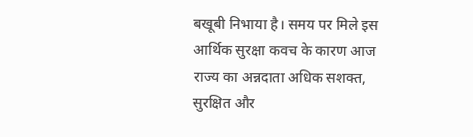बखूबी निभाया है। समय पर मिले इस आर्थिक सुरक्षा कवच के कारण आज राज्य का अन्नदाता अधिक सशक्त, सुरक्षित और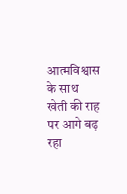आत्मविश्वास के साथ खेती की राह पर आगे बढ़ रहा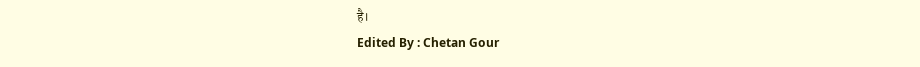है।
Edited By : Chetan Gour